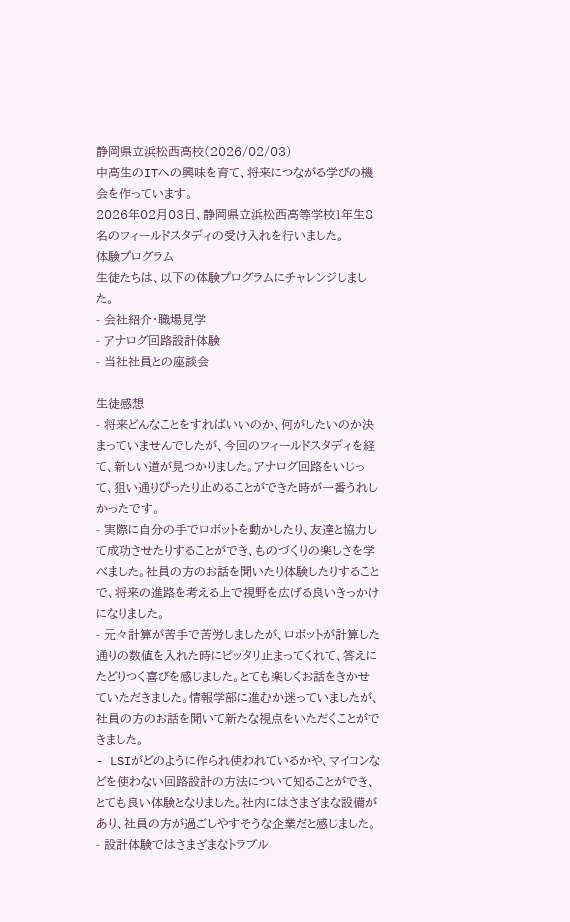静岡県立浜松西高校(2026/02/03)
中高生のITへの興味を育て、将来につながる学びの機会を作っています。
2026年02月03日、静岡県立浜松西高等学校1年生8名のフィールドスタディの受け入れを行いました。
体験プログラム
生徒たちは、以下の体験プログラムにチャレンジしました。
- 会社紹介・職場見学
- アナログ回路設計体験
- 当社社員との座談会

生徒感想
- 将来どんなことをすればいいのか、何がしたいのか決まっていませんでしたが、今回のフィールドスタディを経て、新しい道が見つかりました。アナログ回路をいじって、狙い通りぴったり止めることができた時が一番うれしかったです。
- 実際に自分の手でロボットを動かしたり、友達と協力して成功させたりすることができ、ものづくりの楽しさを学べました。社員の方のお話を聞いたり体験したりすることで、将来の進路を考える上で視野を広げる良いきっかけになりました。
- 元々計算が苦手で苦労しましたが、ロボットが計算した通りの数値を入れた時にピッタリ止まってくれて、答えにたどりつく喜びを感じました。とても楽しくお話をきかせていただきました。情報学部に進むか迷っていましたが、社員の方のお話を聞いて新たな視点をいただくことができました。
- LSIがどのように作られ使われているかや、マイコンなどを使わない回路設計の方法について知ることができ、とても良い体験となりました。社内にはさまざまな設備があり、社員の方が過ごしやすそうな企業だと感じました。
- 設計体験ではさまざまなトラブル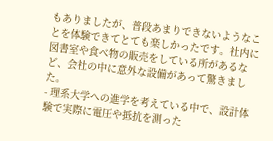もありましたが、普段あまりできないようなことを体験できてとても楽しかったです。社内に図書室や食べ物の販売をしている所があるなど、会社の中に意外な設備があって驚きました。
- 理系大学への進学を考えている中で、設計体験で実際に電圧や抵抗を測った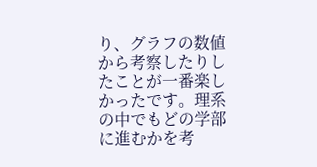り、グラフの数値から考察したりしたことが一番楽しかったです。理系の中でもどの学部に進むかを考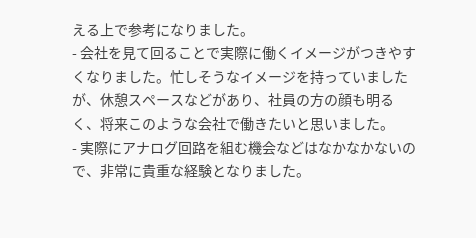える上で参考になりました。
- 会社を見て回ることで実際に働くイメージがつきやすくなりました。忙しそうなイメージを持っていましたが、休憩スペースなどがあり、社員の方の顔も明るく、将来このような会社で働きたいと思いました。
- 実際にアナログ回路を組む機会などはなかなかないので、非常に貴重な経験となりました。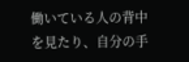働いている人の背中を見たり、自分の手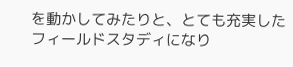を動かしてみたりと、とても充実したフィールドスタディになり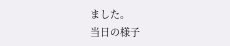ました。
当日の様子